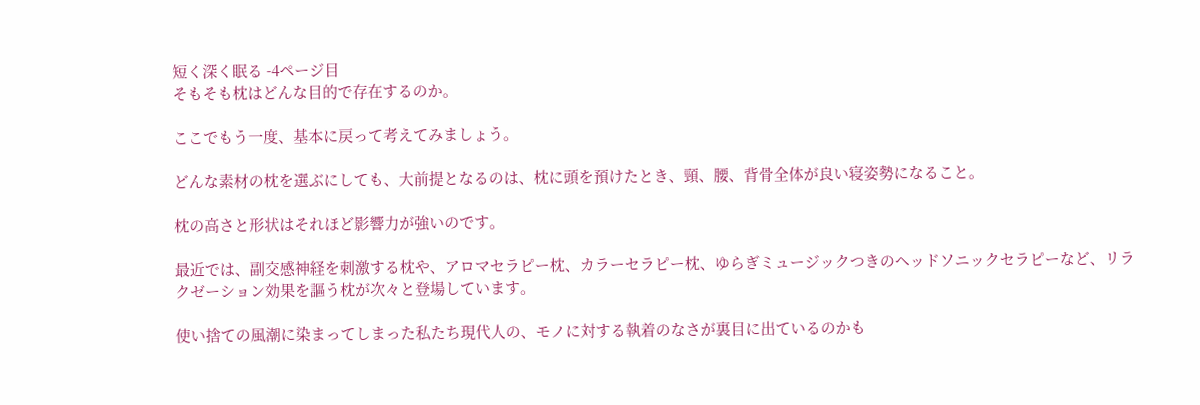短く深く眠る -4ページ目
そもそも枕はどんな目的で存在するのか。

ここでもう一度、基本に戻って考えてみましょう。

どんな素材の枕を選ぶにしても、大前提となるのは、枕に頭を預けたとき、頸、腰、背骨全体が良い寝姿勢になること。

枕の高さと形状はそれほど影響力が強いのです。

最近では、副交感神経を刺激する枕や、アロマセラピー枕、カラーセラピー枕、ゆらぎミュージックつきのヘッドソニックセラピーなど、リラクゼーション効果を謳う枕が次々と登場しています。

使い捨ての風潮に染まってしまった私たち現代人の、モノに対する執着のなさが裏目に出ているのかも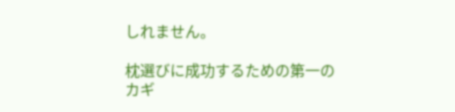しれません。

枕選びに成功するための第一のカギ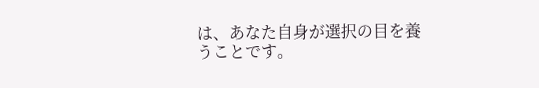は、あなた自身が選択の目を養うことです。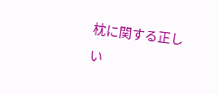枕に関する正しい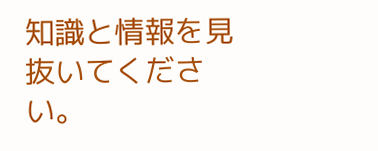知識と情報を見抜いてください。